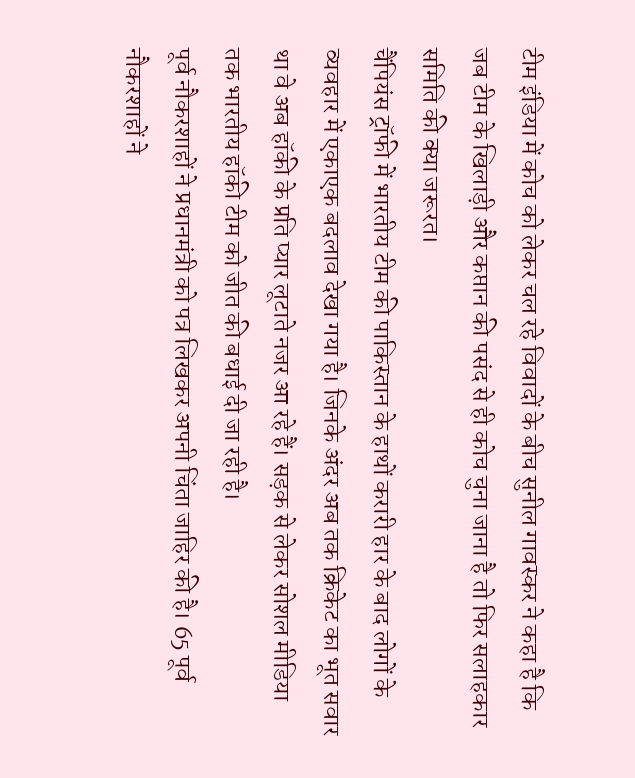टीम इंडिया में कोच को लेकर चल रहे विवादों के बीच सुनील गावस्कर ने कहा है कि जब टीम के खिलाड़ी और कप्तान की पसंद से ही कोच चुना जाना है तो फिर सलाहकार समिति की क्या जरूरत।
चैंपियंस ट्रॉफी में भारतीय टीम की पाकिस्तान के हाथों करारी हार के बाद लोगों के व्यवहार में एकाएक बदलाव देखा गया है। जिनके अंदर अब तक क्रिकेट का भूत सवार था वे अब हॉकी के प्रति प्यार लूटाते नजर आ रहे हैं। सड़क से लेकर सोशल मीडिया तक भारतीय हॉकी टीम को जीत की बधाई दी जा रही है।
पूर्व नौकरशाहों ने प्रधानमंत्री को पत्र लिखकर अपनी चिंता जाहिर की है। 65 पूर्व नौकरशाहों ने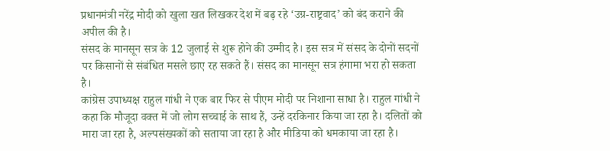प्रधानमंत्री नरेंद्र मोदी को खुला खत लिखकर देश में बढ़ रहे ‘उग्र-राष्ट्रवाद’ को बंद कराने की अपील की है।
संसद के मानसून सत्र के 12 जुलाई से शुरू होने की उम्मीद है। इस सत्र में संसद के दोनों सदनों पर किसानों से संबंधित मसले छाए रह सकते हैं। संसद का मानसून सत्र हंगामा भरा हो सकता है।
कांग्रेस उपाध्यक्ष राहुल गांधी ने एक बार फिर से पीएम मोदी पर निशाना साधा है। राहुल गांधी ने कहा कि मौजूदा वक्त में जो लोग सच्चाई के साथ हैं, उन्हें दरकिनार किया जा रहा है। दलितों को मारा जा रहा है, अल्पसंख्यकों को सताया जा रहा है और मीडिया को धमकाया जा रहा है।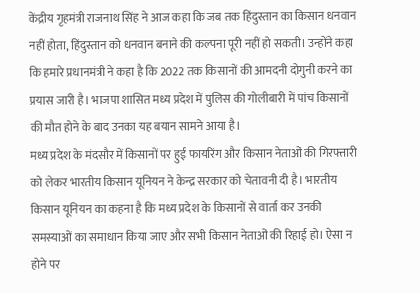केंद्रीय गृहमंत्री राजनाथ सिंह ने आज कहा कि जब तक हिंदुस्तान का किसान धनवान नहीं होता, हिंदुस्तान को धनवान बनाने की कल्पना पूरी नहीं हो सकती। उन्होंने कहा कि हमारे प्रधानमंत्री ने कहा है कि 2022 तक किसानों की आमदनी दोगुनी करने का प्रयास जारी है। भाजपा शासित मध्य प्रदेश में पुलिस की गोलीबारी में पांच किसानों की मौत होने के बाद उनका यह बयान सामने आया है।
मध्य प्रदेश के मंदसौर में किसानों पर हुई फायरिंग और किसान नेताओं की गिरफ्तारी को लेकर भारतीय किसान यूनियन ने केन्द्र सरकार को चेतावनी दी है। भारतीय किसान यूनियन का कहना है कि मध्य प्रदेश के किसानों से वार्ता कर उनकी समस्याओं का समाधान किया जाए और सभी किसान नेताओं की रिहाई हो। ऐसा न होने पर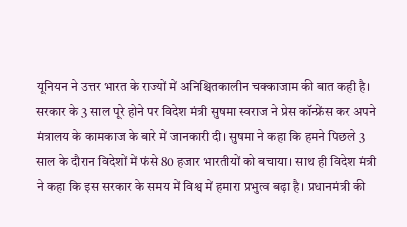यूनियन ने उत्तर भारत के राज्यों में अनिश्चितकालीन चक्काजाम की बात कही है।
सरकार के 3 साल पूरे होने पर विदेश मंत्री सुषमा स्वराज ने प्रेस कॉन्फ्रेंस कर अपने मंत्रालय के कामकाज के बारे में जानकारी दी। सुषमा ने कहा कि हमने पिछले 3 साल के दौरान विदेशों में फंसे 80 हजार भारतीयों को बचाया। साथ ही विदेश मंत्री ने कहा कि इस सरकार के समय में विश्व में हमारा प्रभुत्व बढ़ा है। प्रधानमंत्री की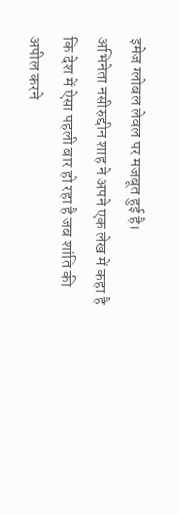इमेज ग्लोबल लेवल पर मजबूत हुई है।
अभिनेता नसीरुद्दीन शाह ने अपने एक लेख में कहा है कि देश में ऐसा पहली बार हो रहा है जब शांति की अपील करने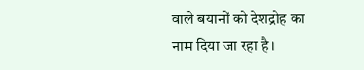वाले बयानों को देशद्रोह का नाम दिया जा रहा है।